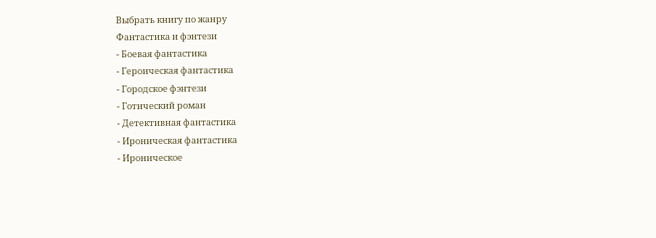Выбрать книгу по жанру
Фантастика и фэнтези
- Боевая фантастика
- Героическая фантастика
- Городское фэнтези
- Готический роман
- Детективная фантастика
- Ироническая фантастика
- Ироническое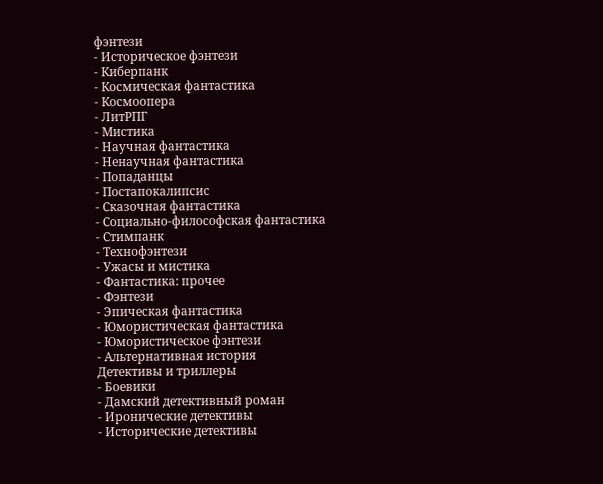фэнтези
- Историческое фэнтези
- Киберпанк
- Космическая фантастика
- Космоопера
- ЛитРПГ
- Мистика
- Научная фантастика
- Ненаучная фантастика
- Попаданцы
- Постапокалипсис
- Сказочная фантастика
- Социально-философская фантастика
- Стимпанк
- Технофэнтези
- Ужасы и мистика
- Фантастика: прочее
- Фэнтези
- Эпическая фантастика
- Юмористическая фантастика
- Юмористическое фэнтези
- Альтернативная история
Детективы и триллеры
- Боевики
- Дамский детективный роман
- Иронические детективы
- Исторические детективы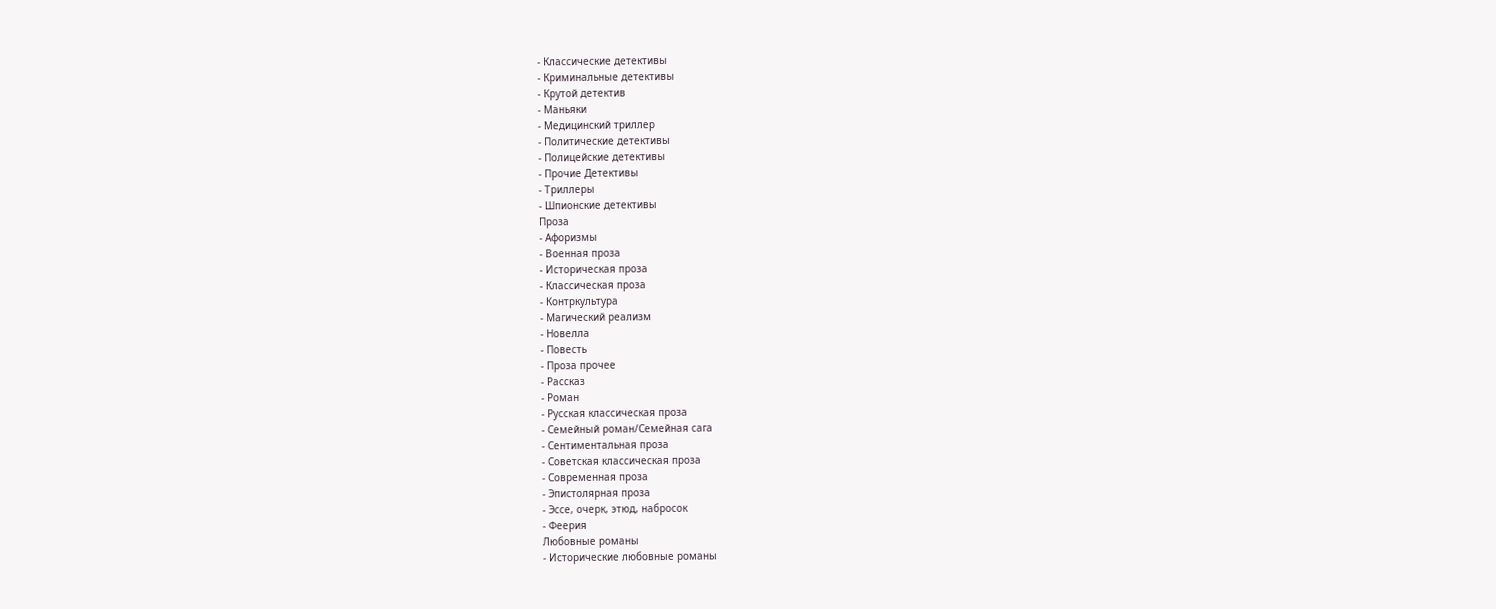- Классические детективы
- Криминальные детективы
- Крутой детектив
- Маньяки
- Медицинский триллер
- Политические детективы
- Полицейские детективы
- Прочие Детективы
- Триллеры
- Шпионские детективы
Проза
- Афоризмы
- Военная проза
- Историческая проза
- Классическая проза
- Контркультура
- Магический реализм
- Новелла
- Повесть
- Проза прочее
- Рассказ
- Роман
- Русская классическая проза
- Семейный роман/Семейная сага
- Сентиментальная проза
- Советская классическая проза
- Современная проза
- Эпистолярная проза
- Эссе, очерк, этюд, набросок
- Феерия
Любовные романы
- Исторические любовные романы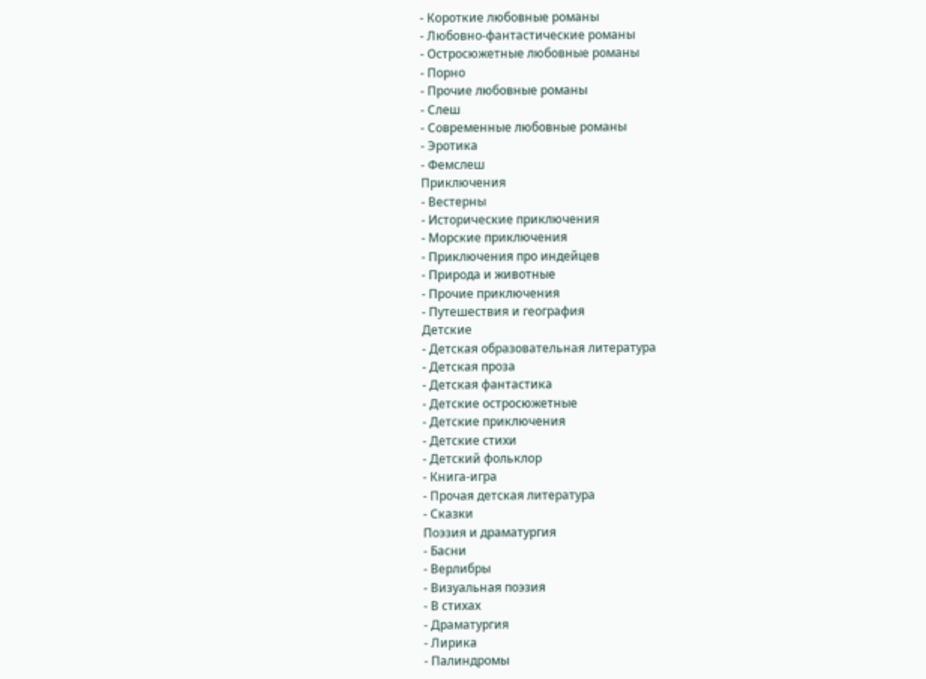- Короткие любовные романы
- Любовно-фантастические романы
- Остросюжетные любовные романы
- Порно
- Прочие любовные романы
- Слеш
- Современные любовные романы
- Эротика
- Фемслеш
Приключения
- Вестерны
- Исторические приключения
- Морские приключения
- Приключения про индейцев
- Природа и животные
- Прочие приключения
- Путешествия и география
Детские
- Детская образовательная литература
- Детская проза
- Детская фантастика
- Детские остросюжетные
- Детские приключения
- Детские стихи
- Детский фольклор
- Книга-игра
- Прочая детская литература
- Сказки
Поэзия и драматургия
- Басни
- Верлибры
- Визуальная поэзия
- В стихах
- Драматургия
- Лирика
- Палиндромы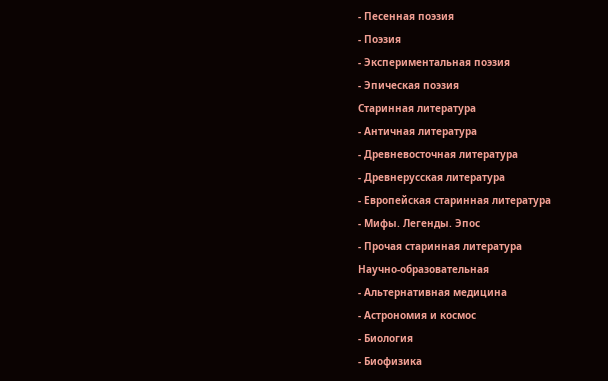- Песенная поэзия
- Поэзия
- Экспериментальная поэзия
- Эпическая поэзия
Старинная литература
- Античная литература
- Древневосточная литература
- Древнерусская литература
- Европейская старинная литература
- Мифы. Легенды. Эпос
- Прочая старинная литература
Научно-образовательная
- Альтернативная медицина
- Астрономия и космос
- Биология
- Биофизика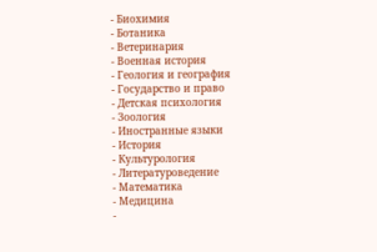- Биохимия
- Ботаника
- Ветеринария
- Военная история
- Геология и география
- Государство и право
- Детская психология
- Зоология
- Иностранные языки
- История
- Культурология
- Литературоведение
- Математика
- Медицина
-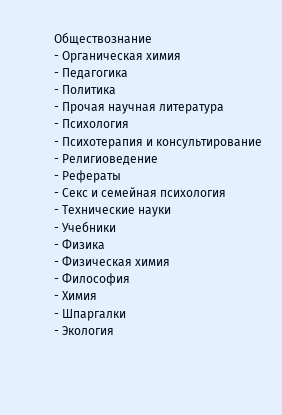Обществознание
- Органическая химия
- Педагогика
- Политика
- Прочая научная литература
- Психология
- Психотерапия и консультирование
- Религиоведение
- Рефераты
- Секс и семейная психология
- Технические науки
- Учебники
- Физика
- Физическая химия
- Философия
- Химия
- Шпаргалки
- Экология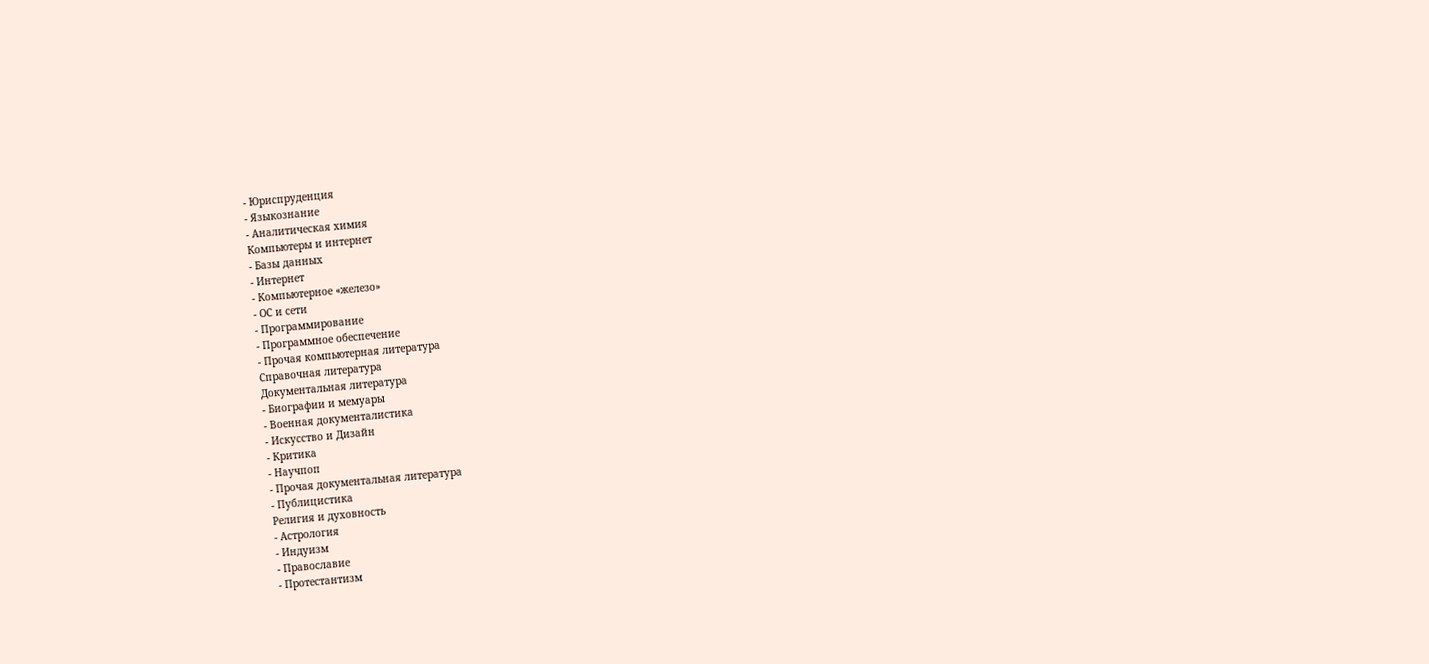- Юриспруденция
- Языкознание
- Аналитическая химия
Компьютеры и интернет
- Базы данных
- Интернет
- Компьютерное «железо»
- ОС и сети
- Программирование
- Программное обеспечение
- Прочая компьютерная литература
Справочная литература
Документальная литература
- Биографии и мемуары
- Военная документалистика
- Искусство и Дизайн
- Критика
- Научпоп
- Прочая документальная литература
- Публицистика
Религия и духовность
- Астрология
- Индуизм
- Православие
- Протестантизм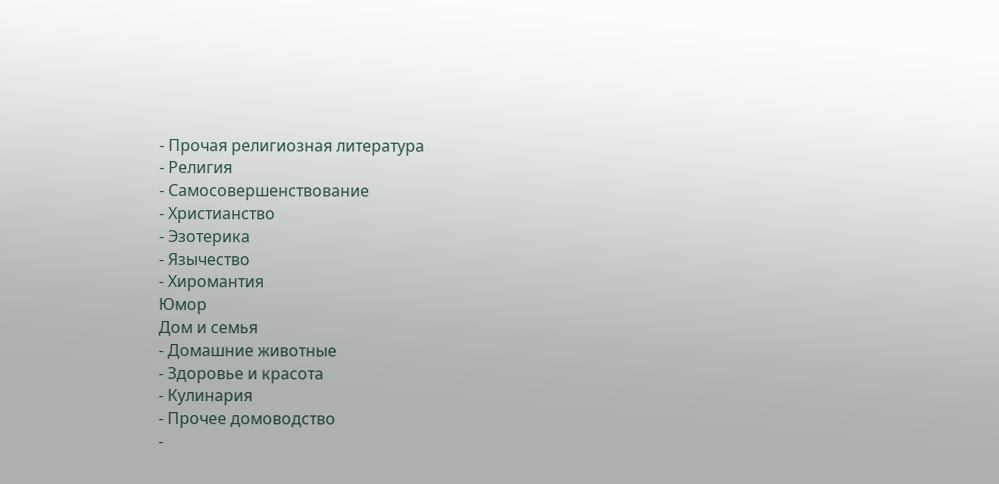- Прочая религиозная литература
- Религия
- Самосовершенствование
- Христианство
- Эзотерика
- Язычество
- Хиромантия
Юмор
Дом и семья
- Домашние животные
- Здоровье и красота
- Кулинария
- Прочее домоводство
-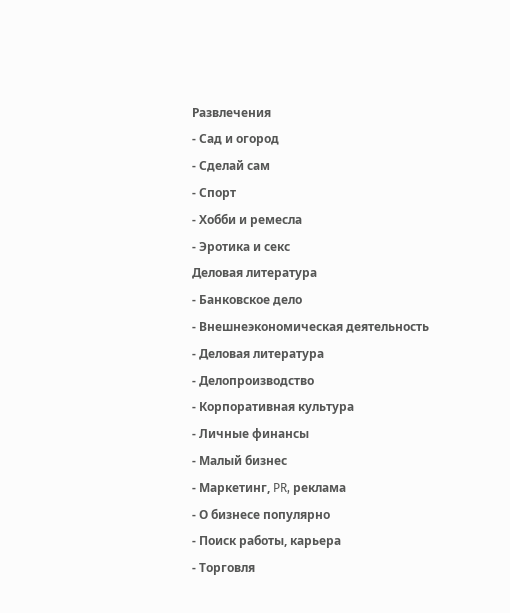Развлечения
- Сад и огород
- Сделай сам
- Спорт
- Хобби и ремесла
- Эротика и секс
Деловая литература
- Банковское дело
- Внешнеэкономическая деятельность
- Деловая литература
- Делопроизводство
- Корпоративная культура
- Личные финансы
- Малый бизнес
- Маркетинг, PR, реклама
- О бизнесе популярно
- Поиск работы, карьера
- Торговля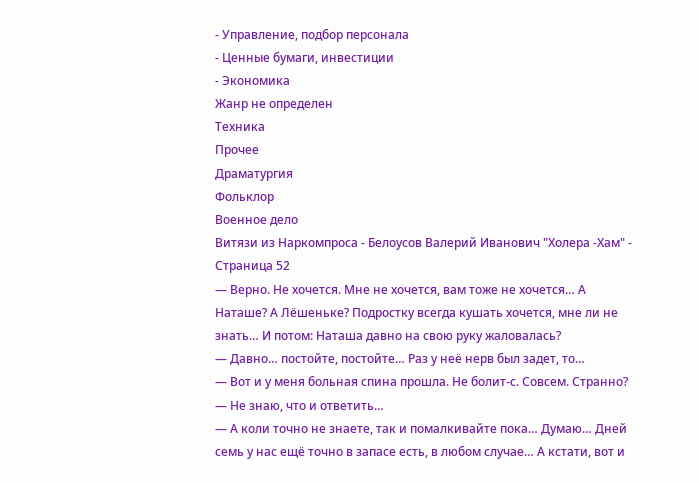- Управление, подбор персонала
- Ценные бумаги, инвестиции
- Экономика
Жанр не определен
Техника
Прочее
Драматургия
Фольклор
Военное дело
Витязи из Наркомпроса - Белоусов Валерий Иванович "Холера -Хам" - Страница 52
— Верно. Не хочется. Мне не хочется, вам тоже не хочется… А Наташе? А Лёшеньке? Подростку всегда кушать хочется, мне ли не знать… И потом: Наташа давно на свою руку жаловалась?
— Давно… постойте, постойте… Раз у неё нерв был задет, то…
— Вот и у меня больная спина прошла. Не болит-с. Совсем. Странно?
— Не знаю, что и ответить…
— А коли точно не знаете, так и помалкивайте пока… Думаю… Дней семь у нас ещё точно в запасе есть, в любом случае… А кстати, вот и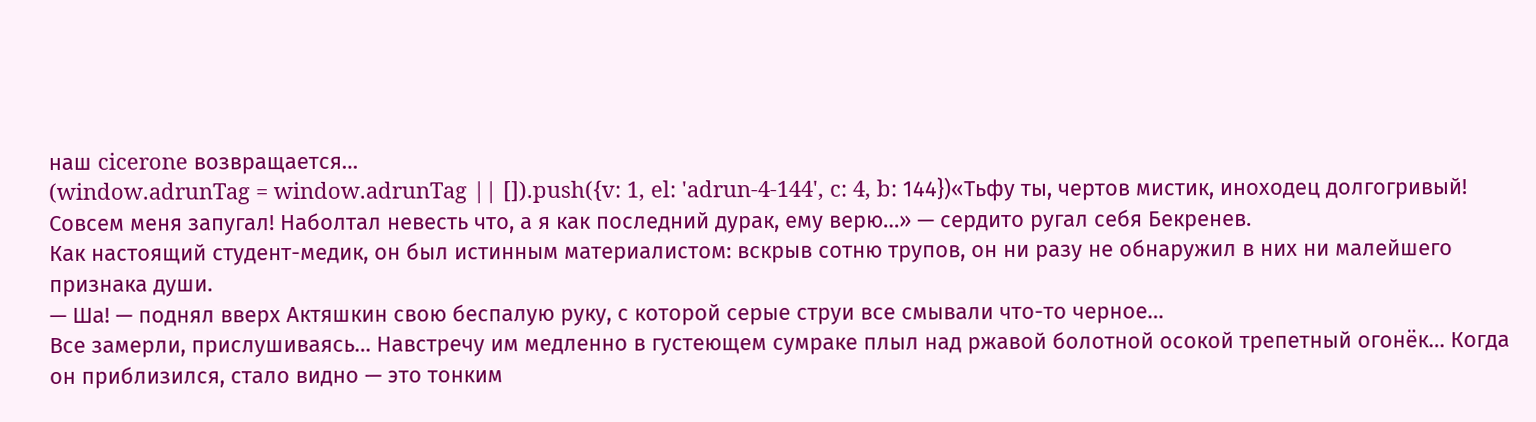наш cicerone возвращается…
(window.adrunTag = window.adrunTag || []).push({v: 1, el: 'adrun-4-144', c: 4, b: 144})«Тьфу ты, чертов мистик, иноходец долгогривый! Совсем меня запугал! Наболтал невесть что, а я как последний дурак, ему верю…» — сердито ругал себя Бекренев.
Как настоящий студент-медик, он был истинным материалистом: вскрыв сотню трупов, он ни разу не обнаружил в них ни малейшего признака души.
— Ша! — поднял вверх Актяшкин свою беспалую руку, с которой серые струи все смывали что-то черное…
Все замерли, прислушиваясь… Навстречу им медленно в густеющем сумраке плыл над ржавой болотной осокой трепетный огонёк… Когда он приблизился, стало видно — это тонким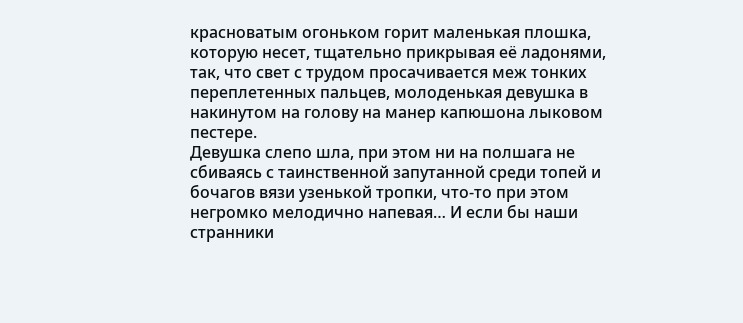красноватым огоньком горит маленькая плошка, которую несет, тщательно прикрывая её ладонями, так, что свет с трудом просачивается меж тонких переплетенных пальцев, молоденькая девушка в накинутом на голову на манер капюшона лыковом пестере.
Девушка слепо шла, при этом ни на полшага не сбиваясь с таинственной запутанной среди топей и бочагов вязи узенькой тропки, что-то при этом негромко мелодично напевая… И если бы наши странники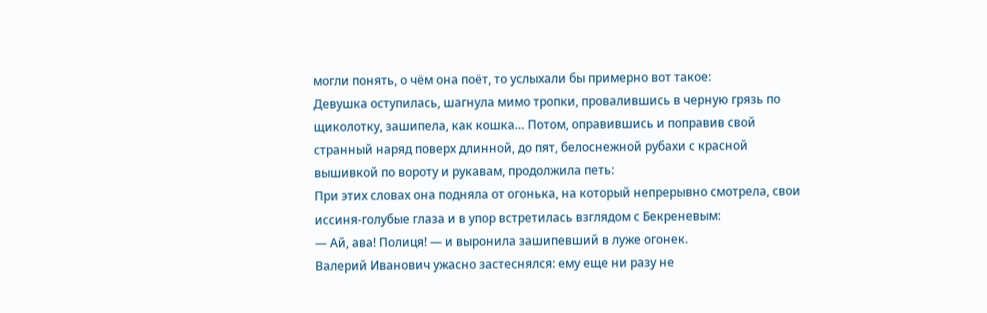могли понять, о чём она поёт, то услыхали бы примерно вот такое:
Девушка оступилась, шагнула мимо тропки, провалившись в черную грязь по щиколотку, зашипела, как кошка… Потом, оправившись и поправив свой странный наряд поверх длинной, до пят, белоснежной рубахи с красной вышивкой по вороту и рукавам, продолжила петь:
При этих словах она подняла от огонька, на который непрерывно смотрела, свои иссиня-голубые глаза и в упор встретилась взглядом с Бекреневым:
— Ай, ава! Полиця! — и выронила зашипевший в луже огонек.
Валерий Иванович ужасно застеснялся: ему еще ни разу не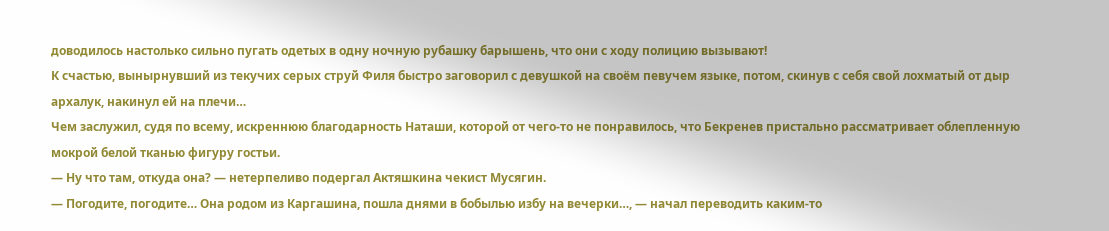доводилось настолько сильно пугать одетых в одну ночную рубашку барышень, что они с ходу полицию вызывают!
К счастью, вынырнувший из текучих серых струй Филя быстро заговорил с девушкой на своём певучем языке, потом, скинув с себя свой лохматый от дыр архалук, накинул ей на плечи…
Чем заслужил, судя по всему, искреннюю благодарность Наташи, которой от чего-то не понравилось, что Бекренев пристально рассматривает облепленную мокрой белой тканью фигуру гостьи.
— Ну что там, откуда она? — нетерпеливо подергал Актяшкина чекист Мусягин.
— Погодите, погодите… Она родом из Каргашина, пошла днями в бобылью избу на вечерки…, — начал переводить каким-то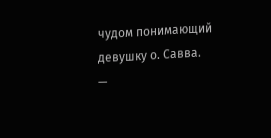чудом понимающий девушку о. Савва.
—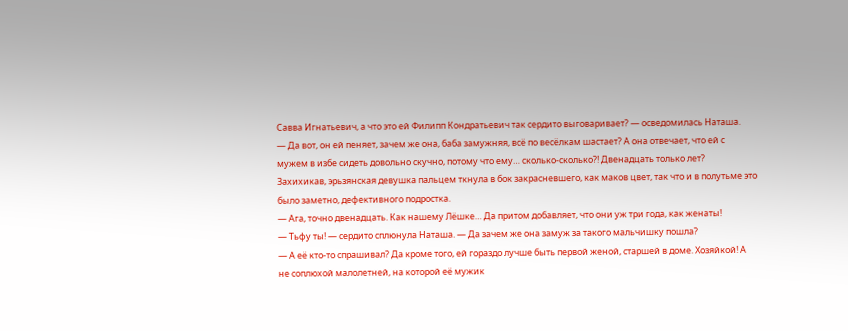Савва Игнатьевич, а что это ей Филипп Кондратьевич так сердито выговаривает? — осведомилась Наташа.
— Да вот, он ей пеняет, зачем же она, баба замужняя, всё по весёлкам шастает? А она отвечает, что ей с мужем в избе сидеть довольно скучно, потому что ему… сколько-сколько?! Двенадцать только лет?
Захихикав, эрьзянская девушка пальцем ткнула в бок закрасневшего, как маков цвет, так что и в полутьме это было заметно, дефективного подростка.
— Ага, точно двенадцать. Как нашему Лёшке… Да притом добавляет, что они уж три года, как женаты!
— Тьфу ты! — сердито сплюнула Наташа. — Да зачем же она замуж за такого мальчишку пошла?
— А её кто-то спрашивал? Да кроме того, ей гораздо лучше быть первой женой, старшей в доме. Хозяйкой! А не соплюхой малолетней, на которой её мужик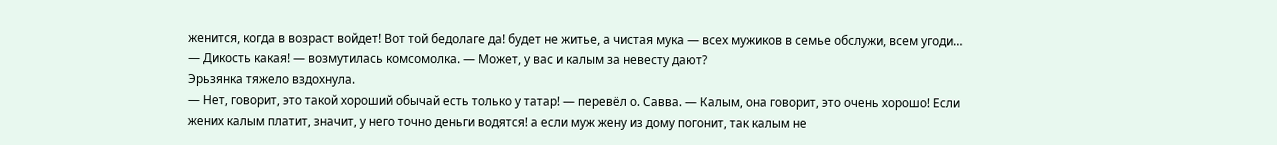женится, когда в возраст войдет! Вот той бедолаге да! будет не житье, а чистая мука — всех мужиков в семье обслужи, всем угоди…
— Дикость какая! — возмутилась комсомолка. — Может, у вас и калым за невесту дают?
Эрьзянка тяжело вздохнула.
— Нет, говорит, это такой хороший обычай есть только у татар! — перевёл о. Савва. — Калым, она говорит, это очень хорошо! Если жених калым платит, значит, у него точно деньги водятся! а если муж жену из дому погонит, так калым не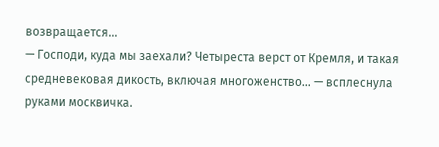возвращается…
— Господи, куда мы заехали? Четыреста верст от Кремля, и такая средневековая дикость, включая многоженство… — всплеснула руками москвичка.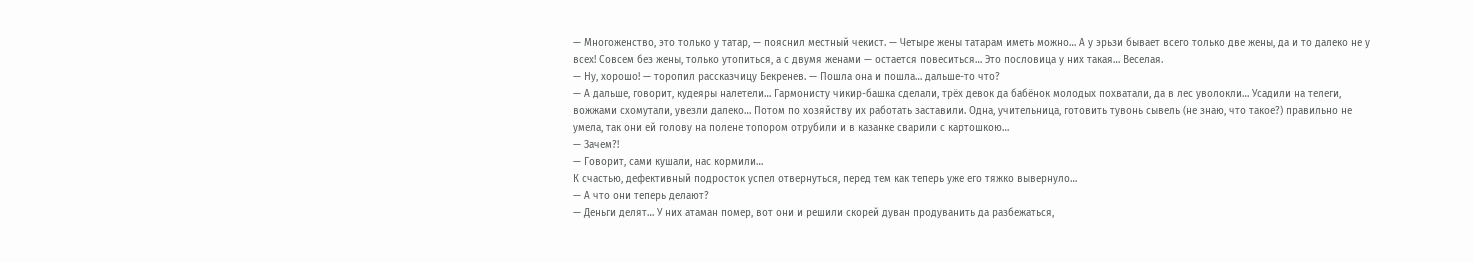— Многоженство, это только у татар, — пояснил местный чекист. — Четыре жены татарам иметь можно… А у эрьзи бывает всего только две жены, да и то далеко не у всех! Совсем без жены, только утопиться, а с двумя женами — остается повеситься… Это пословица у них такая… Веселая.
— Ну, хорошо! — торопил рассказчицу Бекренев. — Пошла она и пошла… дальше-то что?
— А дальше, говорит, кудеяры налетели… Гармонисту чикир-башка сделали, трёх девок да бабёнок молодых похватали, да в лес уволокли… Усадили на телеги, вожжами схомутали, увезли далеко… Потом по хозяйству их работать заставили. Одна, учительница, готовить тувонь сывель (не знаю, что такое?) правильно не умела, так они ей голову на полене топором отрубили и в казанке сварили с картошкою…
— Зачем?!
— Говорит, сами кушали, нас кормили…
К счастью, дефективный подросток успел отвернуться, перед тем как теперь уже его тяжко вывернуло…
— А что они теперь делают?
— Деньги делят… У них атаман помер, вот они и решили скорей дуван продуванить да разбежаться,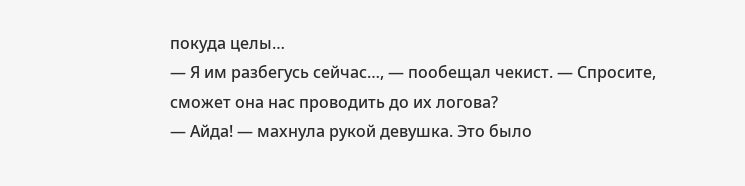покуда целы…
— Я им разбегусь сейчас…, — пообещал чекист. — Спросите, сможет она нас проводить до их логова?
— Айда! — махнула рукой девушка. Это было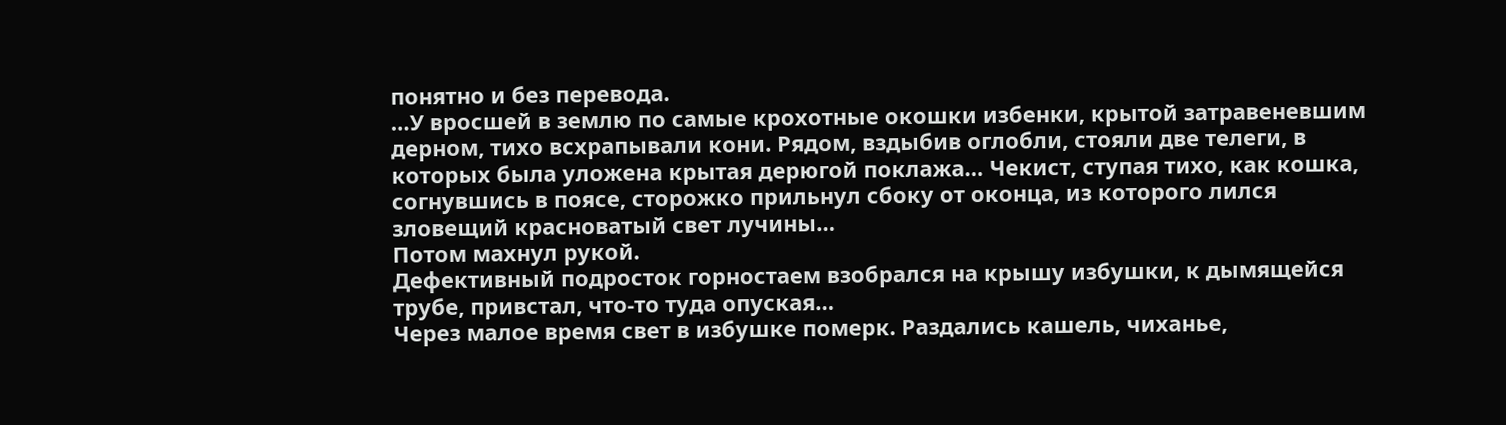понятно и без перевода.
…У вросшей в землю по самые крохотные окошки избенки, крытой затравеневшим дерном, тихо всхрапывали кони. Рядом, вздыбив оглобли, стояли две телеги, в которых была уложена крытая дерюгой поклажа… Чекист, ступая тихо, как кошка, согнувшись в поясе, сторожко прильнул сбоку от оконца, из которого лился зловещий красноватый свет лучины…
Потом махнул рукой.
Дефективный подросток горностаем взобрался на крышу избушки, к дымящейся трубе, привстал, что-то туда опуская…
Через малое время свет в избушке померк. Раздались кашель, чиханье,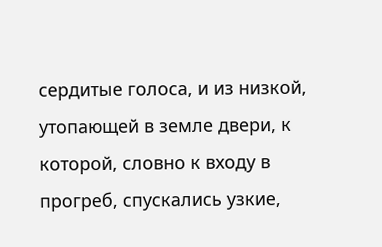сердитые голоса, и из низкой, утопающей в земле двери, к которой, словно к входу в прогреб, спускались узкие,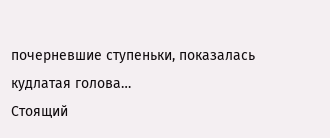почерневшие ступеньки, показалась кудлатая голова…
Стоящий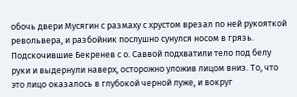обочь двери Мусягин с размаху с хрустом врезал по ней рукояткой револьвера, и разбойник послушно сунулся носом в грязь. Подскочившие Бекренев с о. Саввой подхватили тело под белу руки и выдернули наверх, осторожно уложив лицом вниз. То, что это лицо оказалось в глубокой черной луже, и вокруг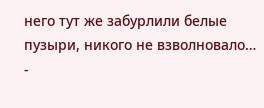него тут же забурлили белые пузыри, никого не взволновало…
-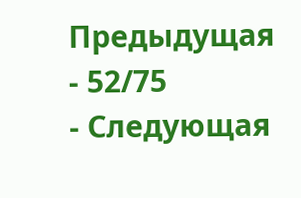Предыдущая
- 52/75
- Следующая